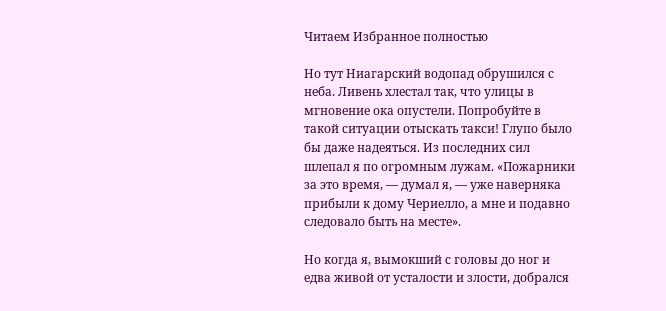Читаем Избранное полностью

Но тут Ниагарский водопад обрушился с неба. Ливень хлестал так, что улицы в мгновение ока опустели. Попробуйте в такой ситуации отыскать такси! Глупо было бы даже надеяться. Из последних сил шлепал я по огромным лужам. «Пожарники за это время, — думал я, — уже наверняка прибыли к дому Чериелло, а мне и подавно следовало быть на месте».

Но когда я, вымокший с головы до ног и едва живой от усталости и злости, добрался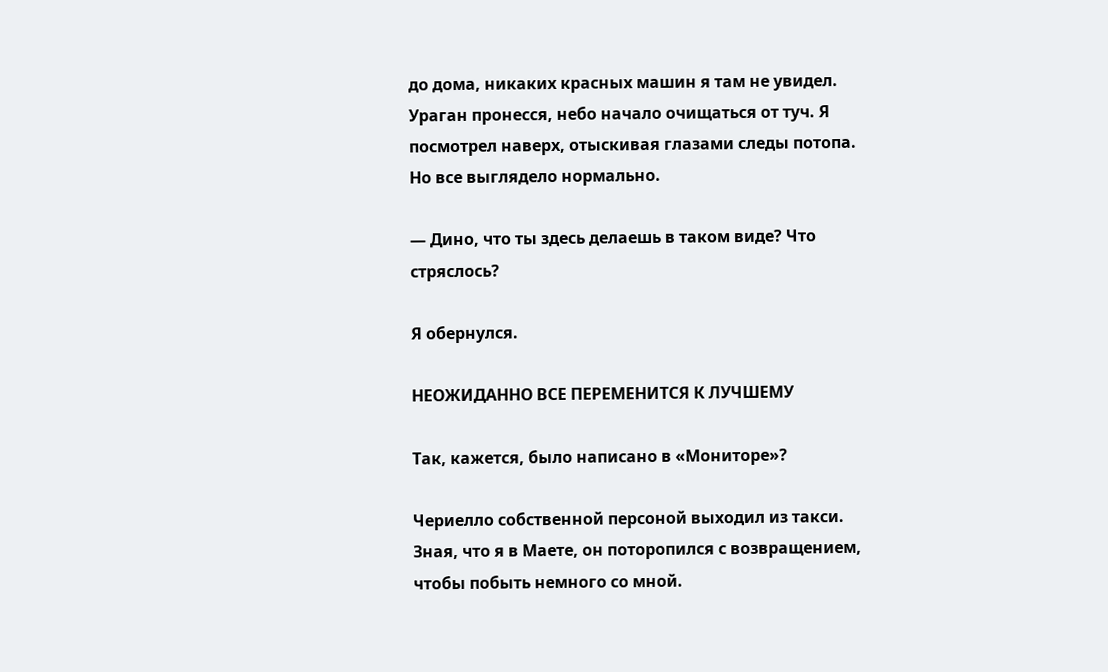до дома, никаких красных машин я там не увидел. Ураган пронесся, небо начало очищаться от туч. Я посмотрел наверх, отыскивая глазами следы потопа. Но все выглядело нормально.

— Дино, что ты здесь делаешь в таком виде? Что стряслось?

Я обернулся.

НЕОЖИДАННО ВСЕ ПЕРЕМЕНИТСЯ К ЛУЧШЕМУ

Так, кажется, было написано в «Мониторе»?

Чериелло собственной персоной выходил из такси. Зная, что я в Маете, он поторопился с возвращением, чтобы побыть немного со мной.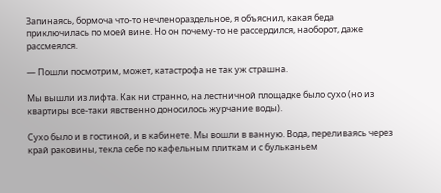Запинаясь, бормоча что-то нечленораздельное, я объяснил, какая беда приключилась по моей вине. Но он почему-то не рассердился, наоборот, даже рассмеялся.

— Пошли посмотрим, может, катастрофа не так уж страшна.

Мы вышли из лифта. Как ни странно, на лестничной площадке было сухо (но из квартиры все-таки явственно доносилось журчание воды).

Сухо было и в гостиной, и в кабинете. Мы вошли в ванную. Вода, переливаясь через край раковины, текла себе по кафельным плиткам и с бульканьем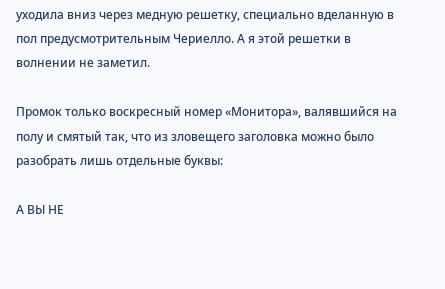уходила вниз через медную решетку, специально вделанную в пол предусмотрительным Чериелло. А я этой решетки в волнении не заметил.

Промок только воскресный номер «Монитора», валявшийся на полу и смятый так, что из зловещего заголовка можно было разобрать лишь отдельные буквы:

А ВЫ НЕ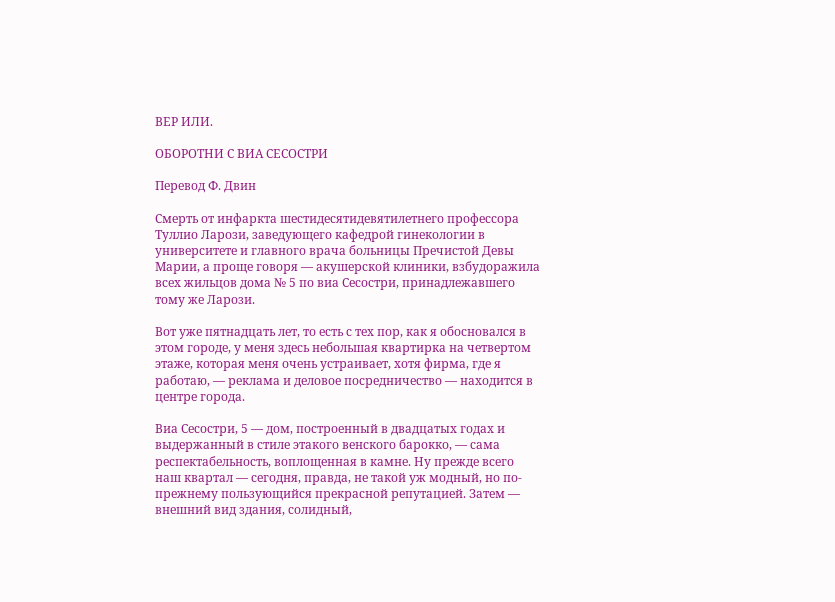ВЕР ИЛИ.

ОБОРОТНИ С ВИА СЕСОСТРИ

Перевод Ф. Двин

Смерть от инфаркта шестидесятидевятилетнего профессора Туллио Ларози, заведующего кафедрой гинекологии в университете и главного врача больницы Пречистой Девы Марии, а проще говоря — акушерской клиники, взбудоражила всех жильцов дома № 5 по виа Сесостри, принадлежавшего тому же Ларози.

Вот уже пятнадцать лет, то есть с тех пор, как я обосновался в этом городе, у меня здесь небольшая квартирка на четвертом этаже, которая меня очень устраивает, хотя фирма, где я работаю, — реклама и деловое посредничество — находится в центре города.

Виа Сесостри, 5 — дом, построенный в двадцатых годах и выдержанный в стиле этакого венского барокко, — сама респектабельность, воплощенная в камне. Ну прежде всего наш квартал — сегодня, правда, не такой уж модный, но по-прежнему пользующийся прекрасной репутацией. Затем — внешний вид здания, солидный,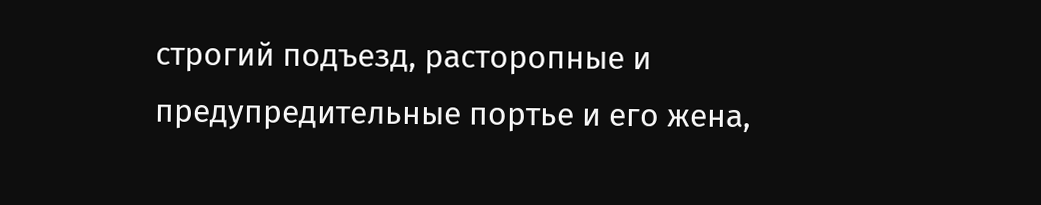строгий подъезд, расторопные и предупредительные портье и его жена,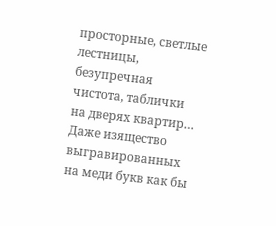просторные, светлые лестницы, безупречная чистота, таблички на дверях квартир… Даже изящество выгравированных на меди букв как бы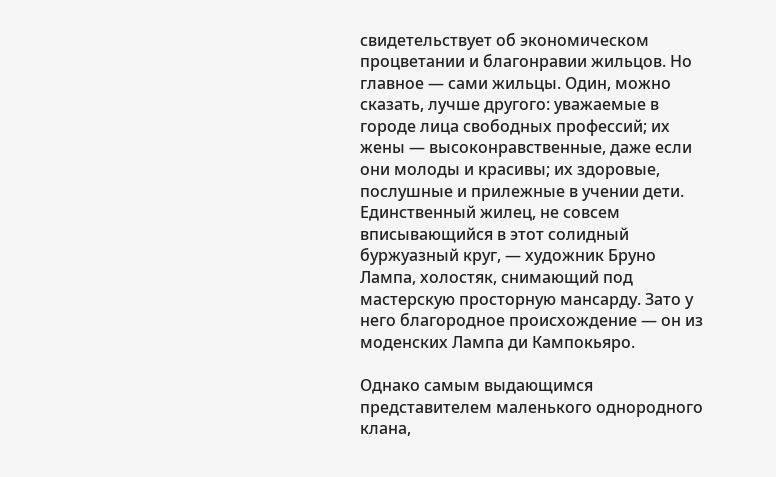свидетельствует об экономическом процветании и благонравии жильцов. Но главное — сами жильцы. Один, можно сказать, лучше другого: уважаемые в городе лица свободных профессий; их жены — высоконравственные, даже если они молоды и красивы; их здоровые, послушные и прилежные в учении дети. Единственный жилец, не совсем вписывающийся в этот солидный буржуазный круг, — художник Бруно Лампа, холостяк, снимающий под мастерскую просторную мансарду. Зато у него благородное происхождение — он из моденских Лампа ди Кампокьяро.

Однако самым выдающимся представителем маленького однородного клана,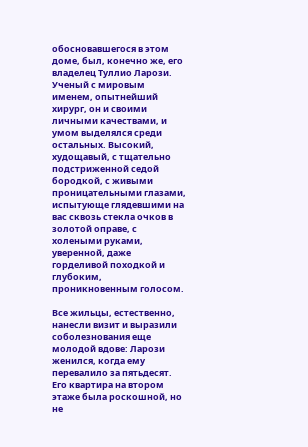обосновавшегося в этом доме, был, конечно же, его владелец Туллио Ларози. Ученый с мировым именем, опытнейший хирург, он и своими личными качествами, и умом выделялся среди остальных. Высокий, худощавый, с тщательно подстриженной седой бородкой, с живыми проницательными глазами, испытующе глядевшими на вас сквозь стекла очков в золотой оправе, с холеными руками, уверенной, даже горделивой походкой и глубоким, проникновенным голосом.

Все жильцы, естественно, нанесли визит и выразили соболезнования еще молодой вдове: Ларози женился, когда ему перевалило за пятьдесят. Его квартира на втором этаже была роскошной, но не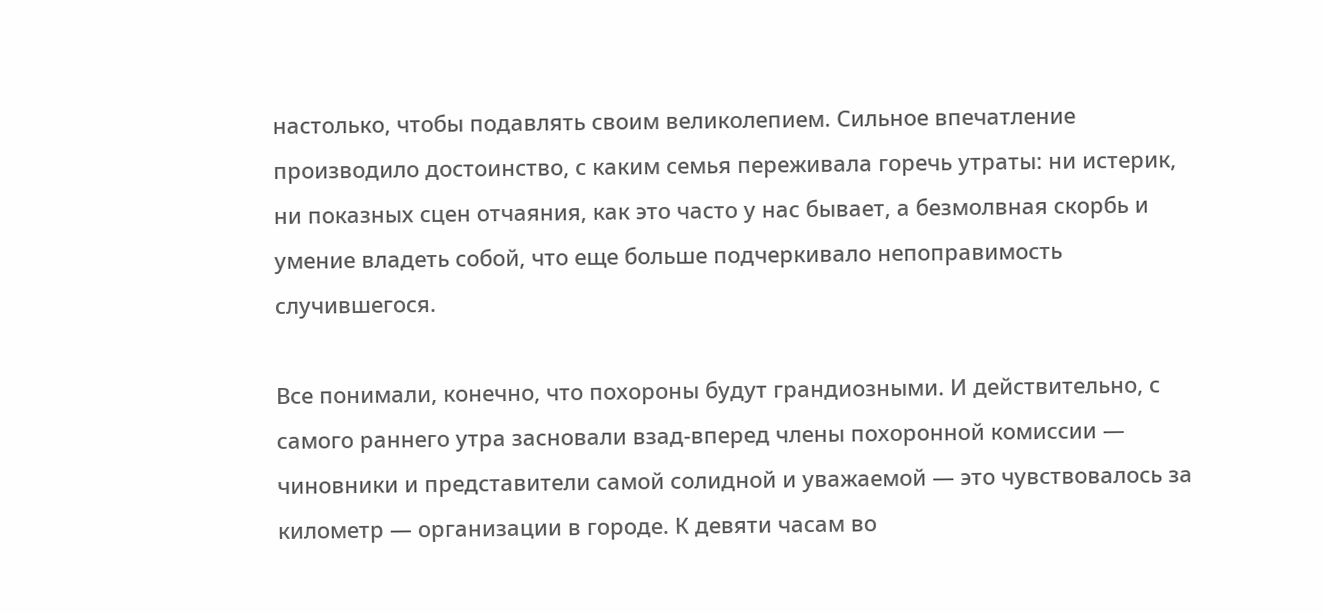настолько, чтобы подавлять своим великолепием. Сильное впечатление производило достоинство, с каким семья переживала горечь утраты: ни истерик, ни показных сцен отчаяния, как это часто у нас бывает, а безмолвная скорбь и умение владеть собой, что еще больше подчеркивало непоправимость случившегося.

Все понимали, конечно, что похороны будут грандиозными. И действительно, с самого раннего утра засновали взад-вперед члены похоронной комиссии — чиновники и представители самой солидной и уважаемой — это чувствовалось за километр — организации в городе. К девяти часам во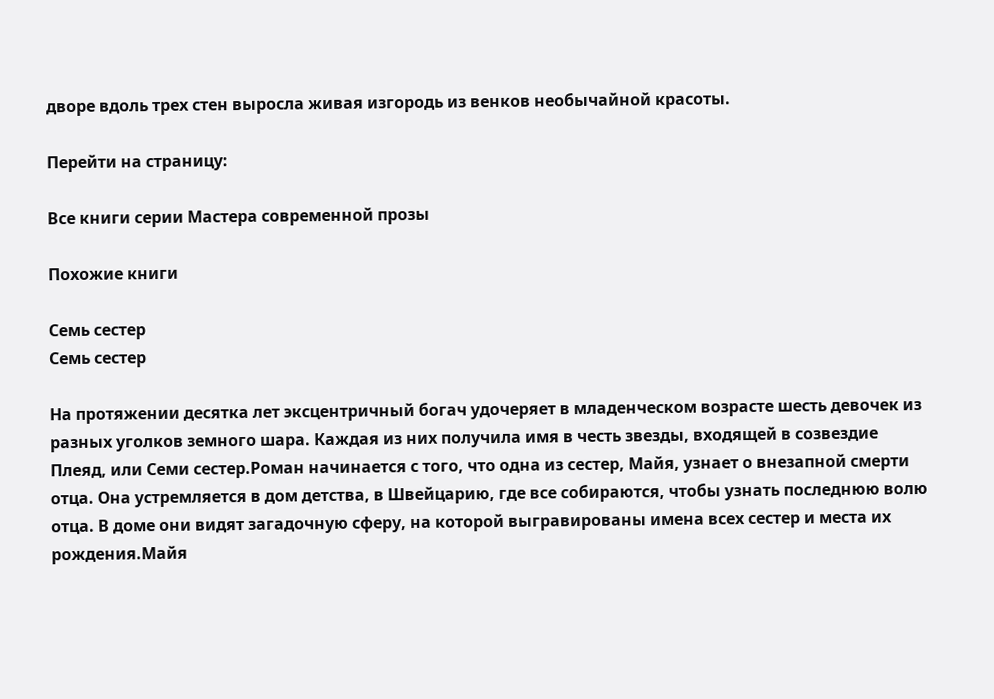дворе вдоль трех стен выросла живая изгородь из венков необычайной красоты.

Перейти на страницу:

Все книги серии Мастера современной прозы

Похожие книги

Семь сестер
Семь сестер

На протяжении десятка лет эксцентричный богач удочеряет в младенческом возрасте шесть девочек из разных уголков земного шара. Каждая из них получила имя в честь звезды, входящей в созвездие Плеяд, или Семи сестер.Роман начинается с того, что одна из сестер, Майя, узнает о внезапной смерти отца. Она устремляется в дом детства, в Швейцарию, где все собираются, чтобы узнать последнюю волю отца. В доме они видят загадочную сферу, на которой выгравированы имена всех сестер и места их рождения.Майя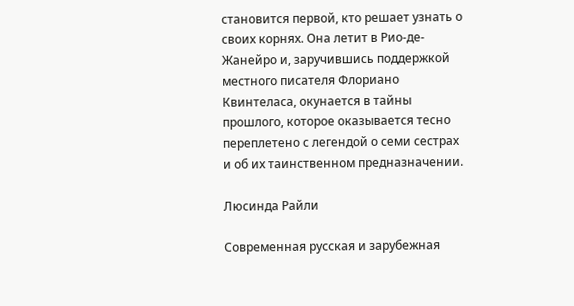становится первой, кто решает узнать о своих корнях. Она летит в Рио-де-Жанейро и, заручившись поддержкой местного писателя Флориано Квинтеласа, окунается в тайны прошлого, которое оказывается тесно переплетено с легендой о семи сестрах и об их таинственном предназначении.

Люсинда Райли

Современная русская и зарубежная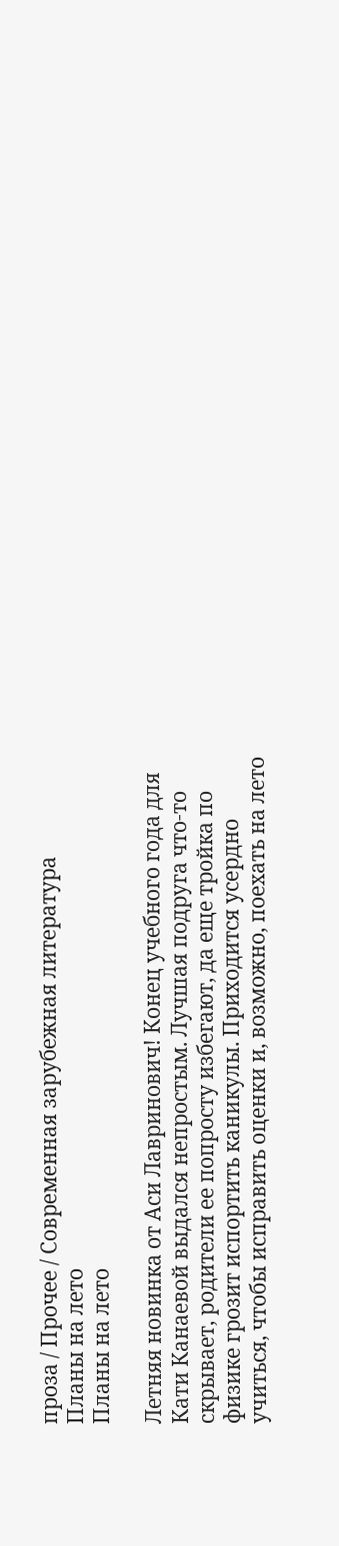проза / Прочее / Современная зарубежная литература
Планы на лето
Планы на лето

Летняя новинка от Аси Лавринович! Конец учебного года для Кати Канаевой выдался непростым. Лучшая подруга что-то скрывает, родители ее попросту избегают, да еще тройка по физике грозит испортить каникулы. Приходится усердно учиться, чтобы исправить оценки и, возможно, поехать на лето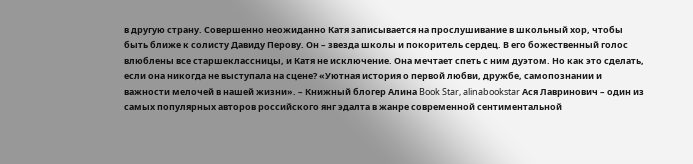в другую страну. Совершенно неожиданно Катя записывается на прослушивание в школьный хор, чтобы быть ближе к солисту Давиду Перову. Он – звезда школы и покоритель сердец. В его божественный голос влюблены все старшеклассницы, и Катя не исключение. Она мечтает спеть с ним дуэтом. Но как это сделать, если она никогда не выступала на сцене? «Уютная история о первой любви, дружбе, самопознании и важности мелочей в нашей жизни». – Книжный блогер Алина Book Star, alinabookstar Ася Лавринович – один из самых популярных авторов российского янг эдалта в жанре современной сентиментальной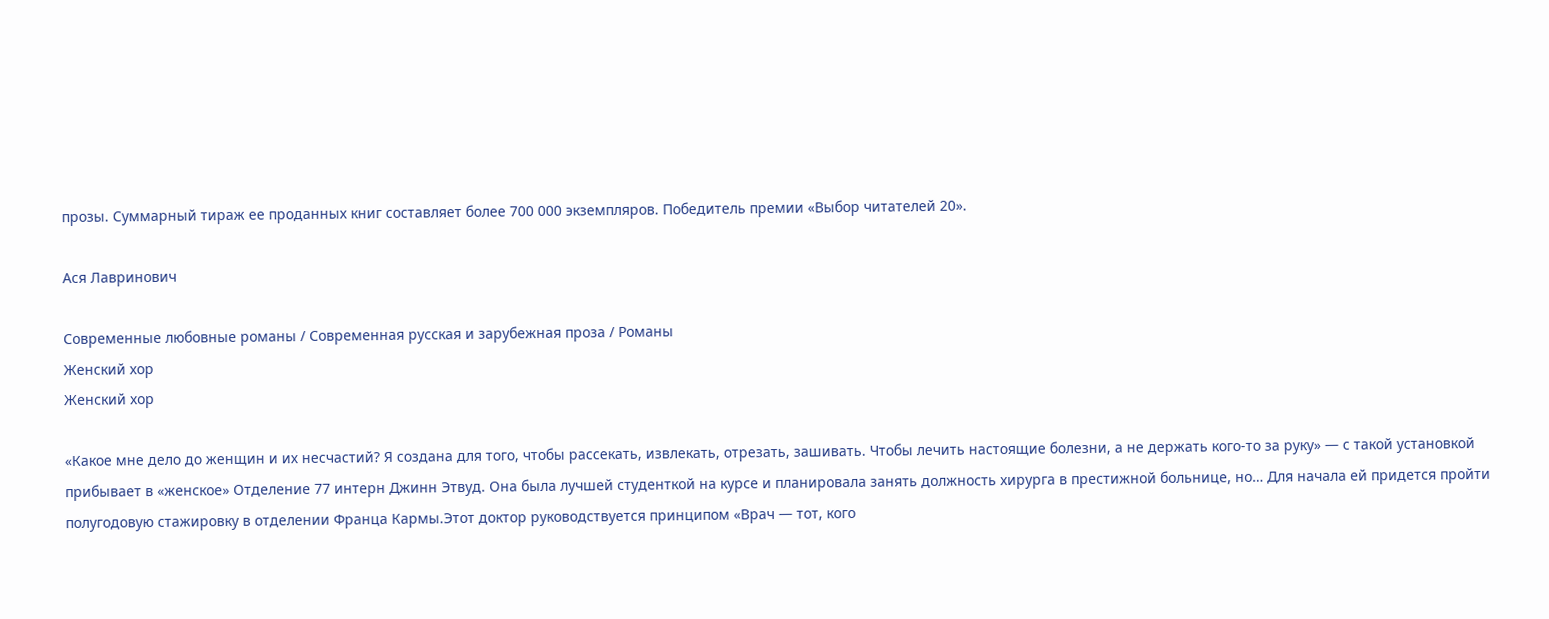прозы. Суммарный тираж ее проданных книг составляет более 700 000 экземпляров. Победитель премии «Выбор читателей 20».

Ася Лавринович

Современные любовные романы / Современная русская и зарубежная проза / Романы
Женский хор
Женский хор

«Какое мне дело до женщин и их несчастий? Я создана для того, чтобы рассекать, извлекать, отрезать, зашивать. Чтобы лечить настоящие болезни, а не держать кого-то за руку» — с такой установкой прибывает в «женское» Отделение 77 интерн Джинн Этвуд. Она была лучшей студенткой на курсе и планировала занять должность хирурга в престижной больнице, но… Для начала ей придется пройти полугодовую стажировку в отделении Франца Кармы.Этот доктор руководствуется принципом «Врач — тот, кого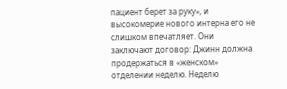пациент берет за руку», и высокомерие нового интерна его не слишком впечатляет. Они заключают договор: Джинн должна продержаться в «женском» отделении неделю. Неделю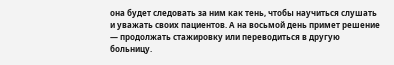она будет следовать за ним как тень, чтобы научиться слушать и уважать своих пациентов. А на восьмой день примет решение — продолжать стажировку или переводиться в другую больницу.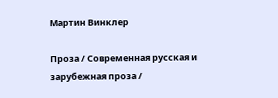Мартин Винклер

Проза / Современная русская и зарубежная проза /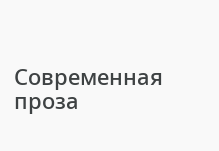Современная проза